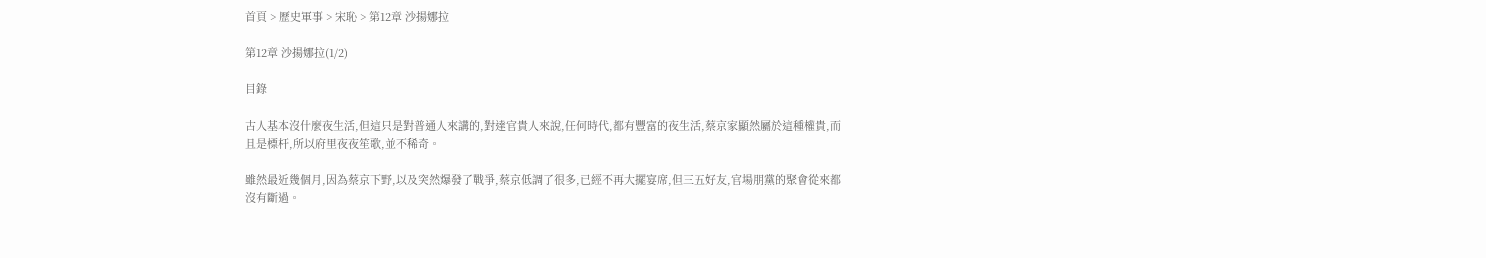首頁 > 歷史軍事 > 宋恥 > 第12章 沙揚娜拉

第12章 沙揚娜拉(1/2)

目錄

古人基本沒什麼夜生活,但這只是對普通人來講的,對達官貴人來說,任何時代,都有豐富的夜生活,蔡京家顯然屬於這種權貴,而且是標杆,所以府里夜夜笙歌,並不稀奇。

雖然最近幾個月,因為蔡京下野,以及突然爆發了戰爭,蔡京低調了很多,已經不再大擺宴席,但三五好友,官場朋黨的聚會從來都沒有斷過。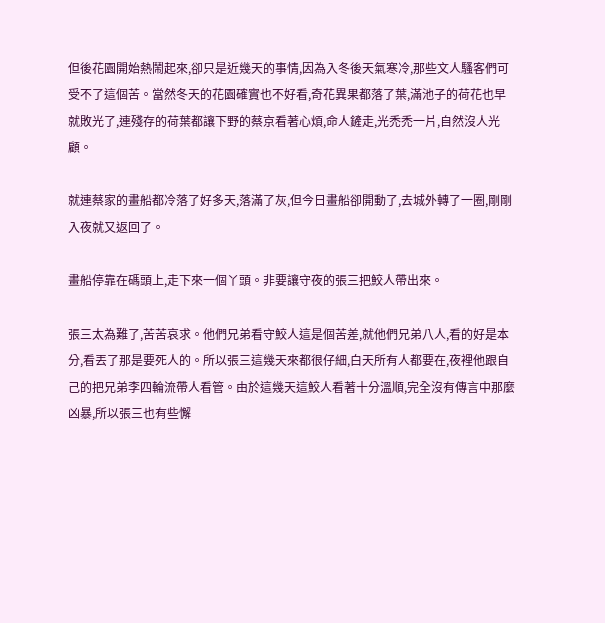但後花園開始熱鬧起來,卻只是近幾天的事情,因為入冬後天氣寒冷,那些文人騷客們可受不了這個苦。當然冬天的花園確實也不好看,奇花異果都落了葉,滿池子的荷花也早就敗光了,連殘存的荷葉都讓下野的蔡京看著心煩,命人鏟走,光禿禿一片,自然沒人光顧。

就連蔡家的畫船都冷落了好多天,落滿了灰,但今日畫船卻開動了,去城外轉了一圈,剛剛入夜就又返回了。

畫船停靠在碼頭上,走下來一個丫頭。非要讓守夜的張三把鮫人帶出來。

張三太為難了,苦苦哀求。他們兄弟看守鮫人這是個苦差,就他們兄弟八人,看的好是本分,看丟了那是要死人的。所以張三這幾天來都很仔細,白天所有人都要在,夜裡他跟自己的把兄弟李四輪流帶人看管。由於這幾天這鮫人看著十分溫順,完全沒有傳言中那麼凶暴,所以張三也有些懈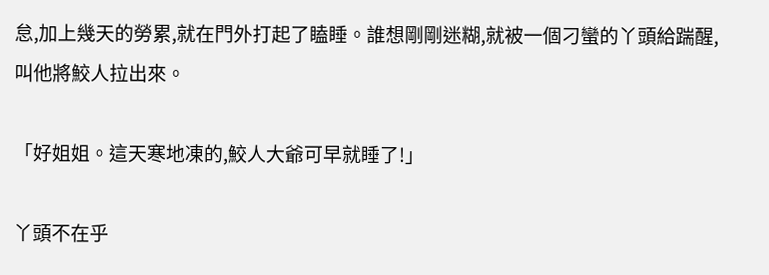怠,加上幾天的勞累,就在門外打起了瞌睡。誰想剛剛迷糊,就被一個刁蠻的丫頭給踹醒,叫他將鮫人拉出來。

「好姐姐。這天寒地凍的,鮫人大爺可早就睡了!」

丫頭不在乎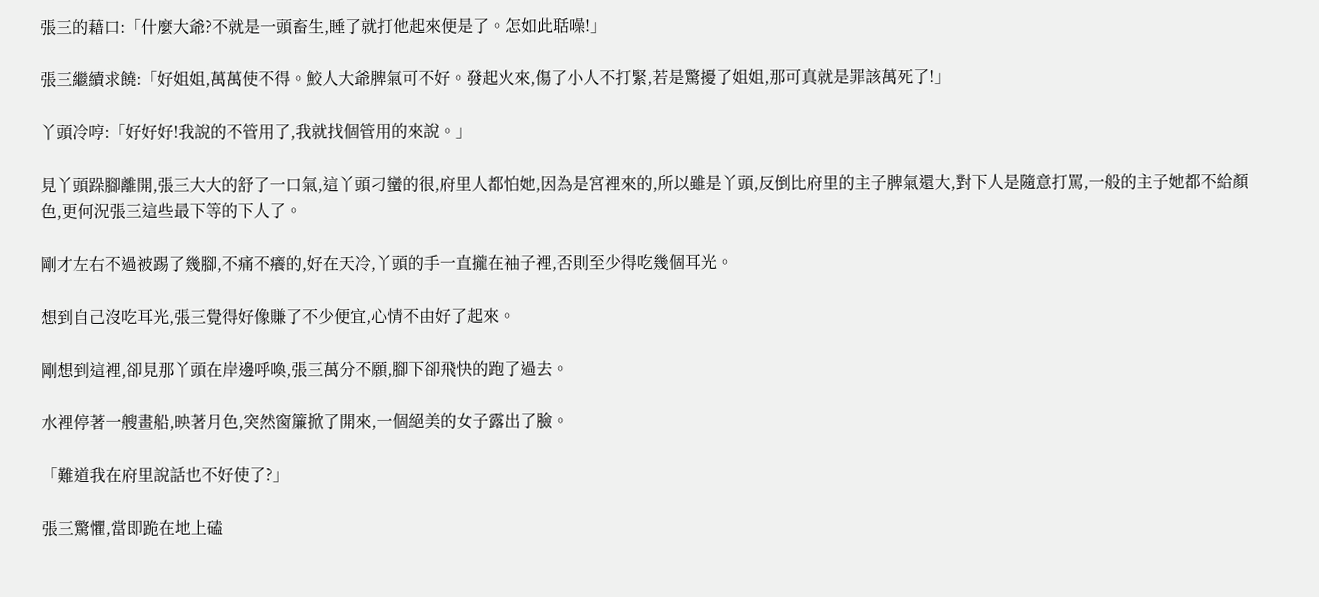張三的藉口:「什麼大爺?不就是一頭畜生,睡了就打他起來便是了。怎如此聒噪!」

張三繼續求饒:「好姐姐,萬萬使不得。鮫人大爺脾氣可不好。發起火來,傷了小人不打緊,若是驚擾了姐姐,那可真就是罪該萬死了!」

丫頭冷哼:「好好好!我說的不管用了,我就找個管用的來說。」

見丫頭跺腳離開,張三大大的舒了一口氣,這丫頭刁蠻的很,府里人都怕她,因為是宮裡來的,所以雖是丫頭,反倒比府里的主子脾氣還大,對下人是隨意打罵,一般的主子她都不給顏色,更何況張三這些最下等的下人了。

剛才左右不過被踢了幾腳,不痛不癢的,好在天冷,丫頭的手一直攏在袖子裡,否則至少得吃幾個耳光。

想到自己沒吃耳光,張三覺得好像賺了不少便宜,心情不由好了起來。

剛想到這裡,卻見那丫頭在岸邊呼喚,張三萬分不願,腳下卻飛快的跑了過去。

水裡停著一艘畫船,映著月色,突然窗簾掀了開來,一個絕美的女子露出了臉。

「難道我在府里說話也不好使了?」

張三驚懼,當即跪在地上磕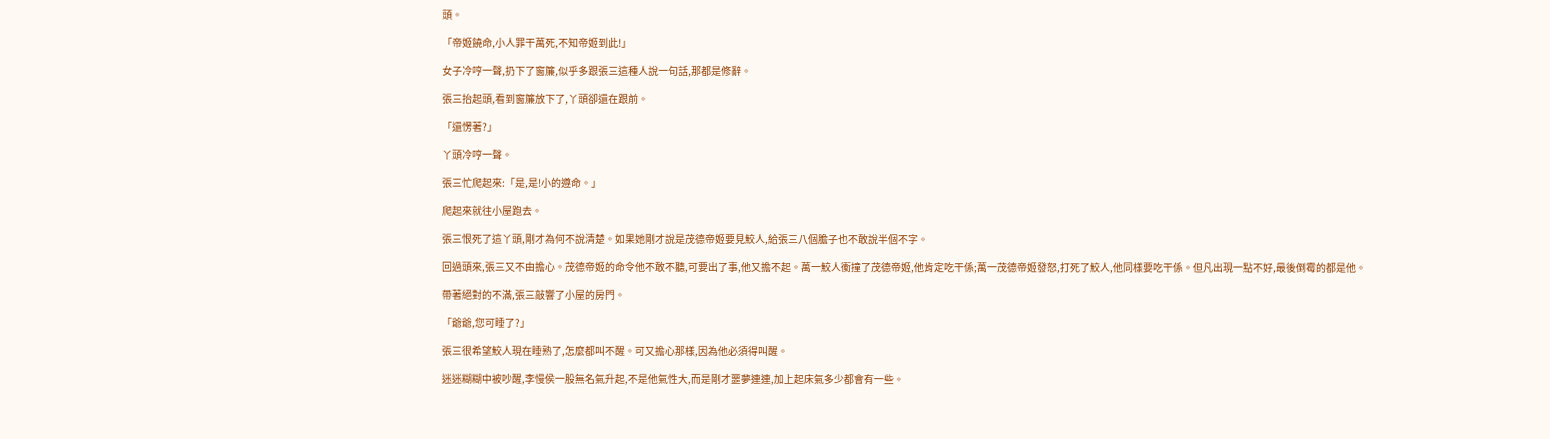頭。

「帝姬饒命,小人罪干萬死,不知帝姬到此!」

女子冷哼一聲,扔下了窗簾,似乎多跟張三這種人說一句話,那都是修辭。

張三抬起頭,看到窗簾放下了,丫頭卻還在跟前。

「還愣著?」

丫頭冷哼一聲。

張三忙爬起來:「是,是!小的遵命。」

爬起來就往小屋跑去。

張三恨死了這丫頭,剛才為何不說清楚。如果她剛才說是茂德帝姬要見鮫人,給張三八個膽子也不敢說半個不字。

回過頭來,張三又不由擔心。茂德帝姬的命令他不敢不聽,可要出了事,他又擔不起。萬一鮫人衝撞了茂德帝姬,他肯定吃干係;萬一茂德帝姬發怒,打死了鮫人,他同樣要吃干係。但凡出現一點不好,最後倒霉的都是他。

帶著絕對的不滿,張三敲響了小屋的房門。

「爺爺,您可睡了?」

張三很希望鮫人現在睡熟了,怎麼都叫不醒。可又擔心那樣,因為他必須得叫醒。

迷迷糊糊中被吵醒,李慢侯一股無名氣升起,不是他氣性大,而是剛才噩夢連連,加上起床氣多少都會有一些。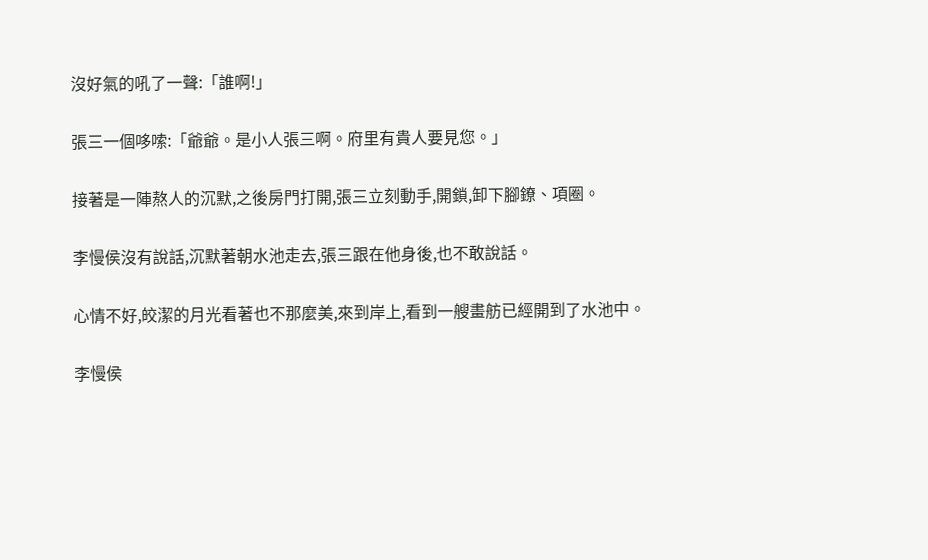沒好氣的吼了一聲:「誰啊!」

張三一個哆嗦:「爺爺。是小人張三啊。府里有貴人要見您。」

接著是一陣熬人的沉默,之後房門打開,張三立刻動手,開鎖,卸下腳鐐、項圈。

李慢侯沒有說話,沉默著朝水池走去,張三跟在他身後,也不敢說話。

心情不好,皎潔的月光看著也不那麼美,來到岸上,看到一艘畫舫已經開到了水池中。

李慢侯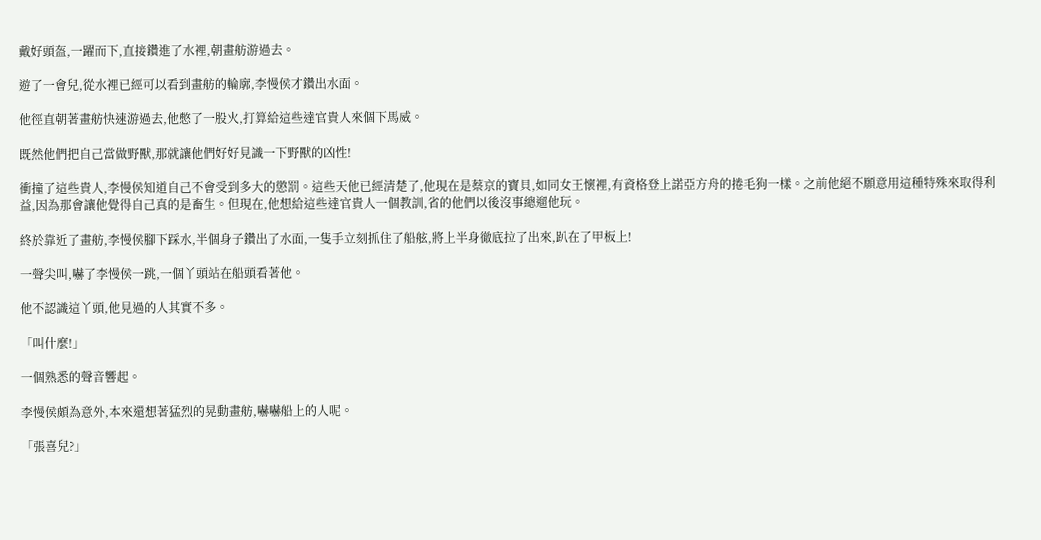戴好頭盔,一躍而下,直接鑽進了水裡,朝畫舫游過去。

遊了一會兒,從水裡已經可以看到畫舫的輪廓,李慢侯才鑽出水面。

他徑直朝著畫舫快速游過去,他憋了一股火,打算給這些達官貴人來個下馬威。

既然他們把自己當做野獸,那就讓他們好好見識一下野獸的凶性!

衝撞了這些貴人,李慢侯知道自己不會受到多大的懲罰。這些天他已經清楚了,他現在是蔡京的寶貝,如同女王懷裡,有資格登上諾亞方舟的捲毛狗一樣。之前他絕不願意用這種特殊來取得利益,因為那會讓他覺得自己真的是畜生。但現在,他想給這些達官貴人一個教訓,省的他們以後沒事總遛他玩。

終於靠近了畫舫,李慢侯腳下踩水,半個身子鑽出了水面,一隻手立刻抓住了船舷,將上半身徹底拉了出來,趴在了甲板上!

一聲尖叫,嚇了李慢侯一跳,一個丫頭站在船頭看著他。

他不認識這丫頭,他見過的人其實不多。

「叫什麼!」

一個熟悉的聲音響起。

李慢侯頗為意外,本來還想著猛烈的晃動畫舫,嚇嚇船上的人呢。

「張喜兒?」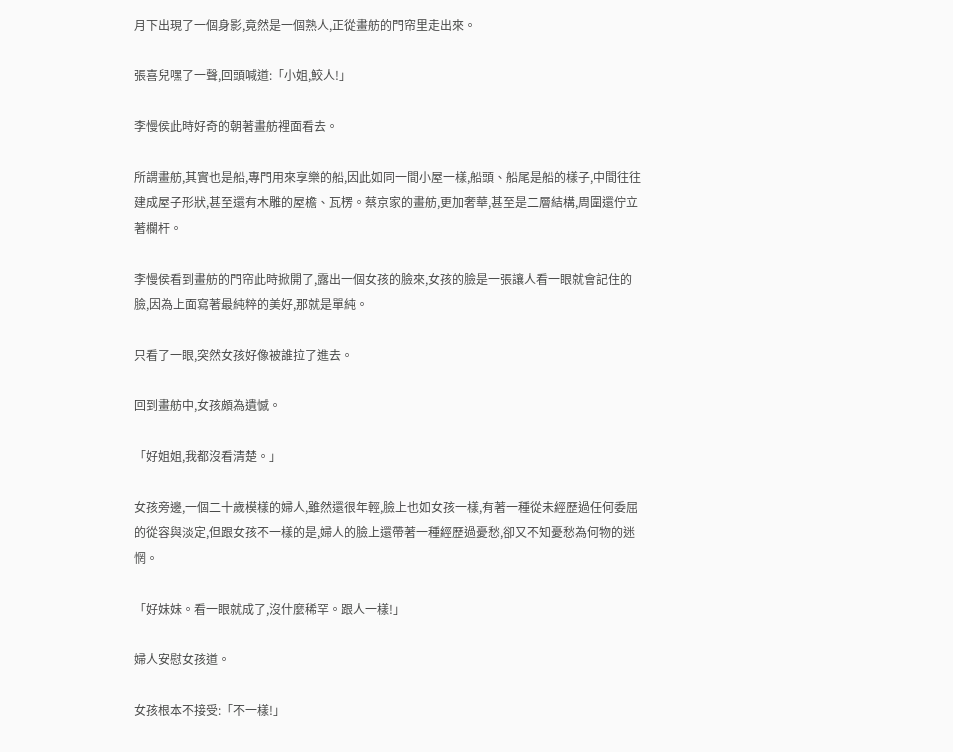月下出現了一個身影,竟然是一個熟人,正從畫舫的門帘里走出來。

張喜兒嘿了一聲,回頭喊道:「小姐,鮫人!」

李慢侯此時好奇的朝著畫舫裡面看去。

所謂畫舫,其實也是船,專門用來享樂的船,因此如同一間小屋一樣,船頭、船尾是船的樣子,中間往往建成屋子形狀,甚至還有木雕的屋檐、瓦楞。蔡京家的畫舫,更加奢華,甚至是二層結構,周圍還佇立著欄杆。

李慢侯看到畫舫的門帘此時掀開了,露出一個女孩的臉來,女孩的臉是一張讓人看一眼就會記住的臉,因為上面寫著最純粹的美好,那就是單純。

只看了一眼,突然女孩好像被誰拉了進去。

回到畫舫中,女孩頗為遺憾。

「好姐姐,我都沒看清楚。」

女孩旁邊,一個二十歲模樣的婦人,雖然還很年輕,臉上也如女孩一樣,有著一種從未經歷過任何委屈的從容與淡定,但跟女孩不一樣的是,婦人的臉上還帶著一種經歷過憂愁,卻又不知憂愁為何物的迷惘。

「好妹妹。看一眼就成了,沒什麼稀罕。跟人一樣!」

婦人安慰女孩道。

女孩根本不接受:「不一樣!」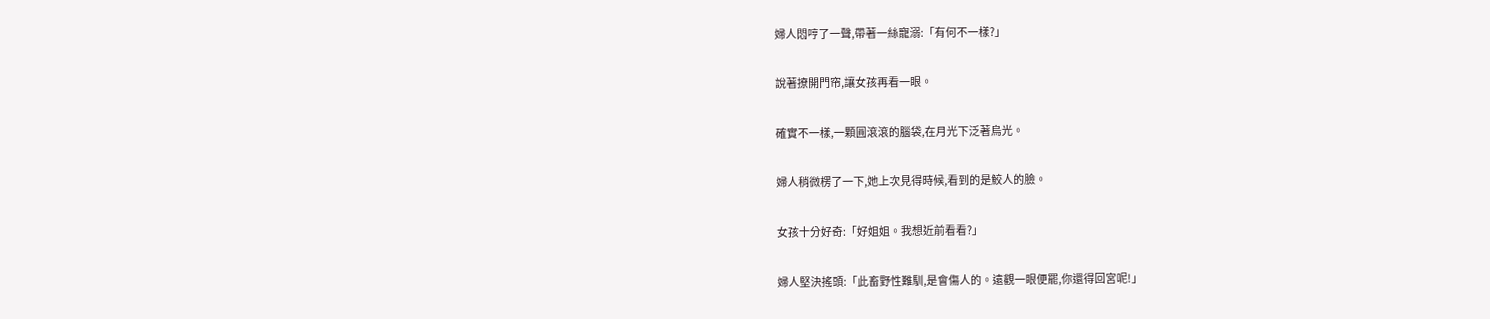婦人悶哼了一聲,帶著一絲寵溺:「有何不一樣?」

說著撩開門帘,讓女孩再看一眼。

確實不一樣,一顆圓滾滾的腦袋,在月光下泛著烏光。

婦人稍微楞了一下,她上次見得時候,看到的是鮫人的臉。

女孩十分好奇:「好姐姐。我想近前看看?」

婦人堅決搖頭:「此畜野性難馴,是會傷人的。遠觀一眼便罷,你還得回宮呢!」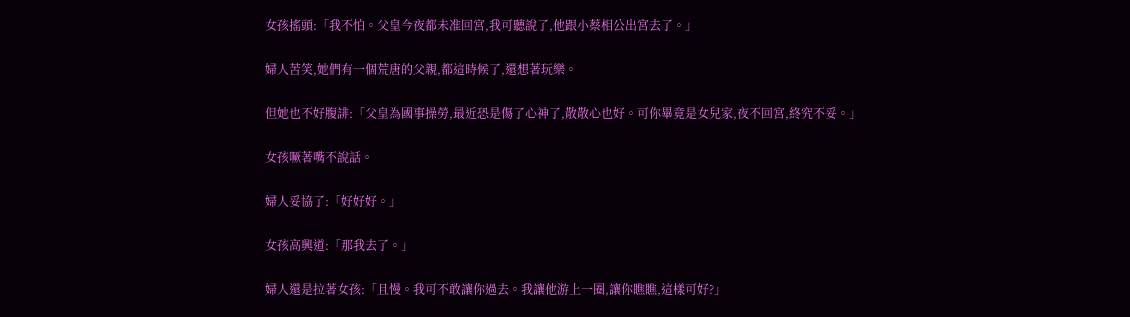女孩搖頭:「我不怕。父皇今夜都未准回宮,我可聽說了,他跟小蔡相公出宮去了。」

婦人苦笑,她們有一個荒唐的父親,都這時候了,還想著玩樂。

但她也不好腹誹:「父皇為國事操勞,最近恐是傷了心神了,散散心也好。可你畢竟是女兒家,夜不回宮,終究不妥。」

女孩噘著嘴不說話。

婦人妥協了:「好好好。」

女孩高興道:「那我去了。」

婦人還是拉著女孩:「且慢。我可不敢讓你過去。我讓他游上一圈,讓你瞧瞧,這樣可好?」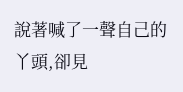說著喊了一聲自己的丫頭,卻見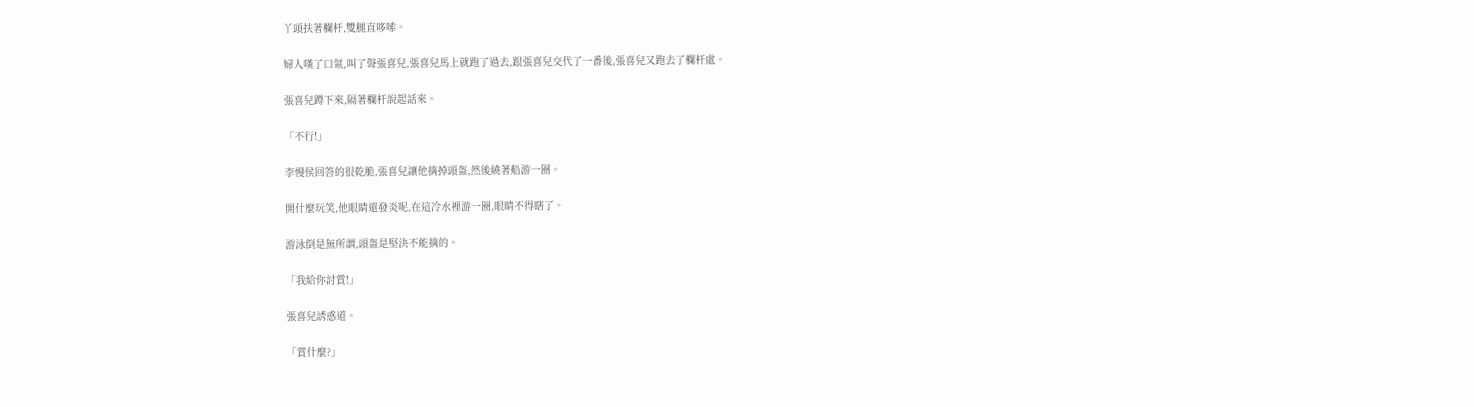丫頭扶著欄杆,雙腿直哆嗦。

婦人嘆了口氣,叫了聲張喜兒,張喜兒馬上就跑了過去,跟張喜兒交代了一番後,張喜兒又跑去了欄杆處。

張喜兒蹲下來,隔著欄杆說起話來。

「不行!」

李慢侯回答的很乾脆,張喜兒讓他摘掉頭盔,然後繞著船游一圈。

開什麼玩笑,他眼睛還發炎呢,在這冷水裡游一圈,眼睛不得瞎了。

游泳倒是無所謂,頭盔是堅決不能摘的。

「我給你討賞!」

張喜兒誘惑道。

「賞什麼?」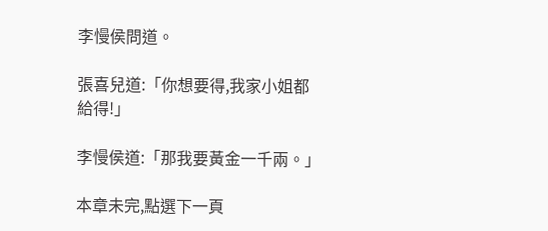李慢侯問道。

張喜兒道:「你想要得,我家小姐都給得!」

李慢侯道:「那我要黃金一千兩。」

本章未完,點選下一頁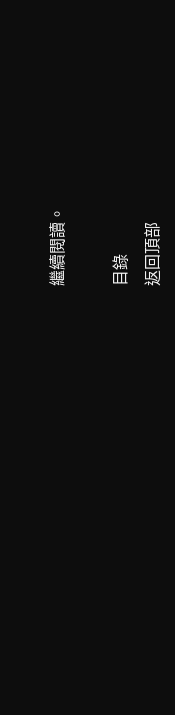繼續閱讀。

目錄
返回頂部